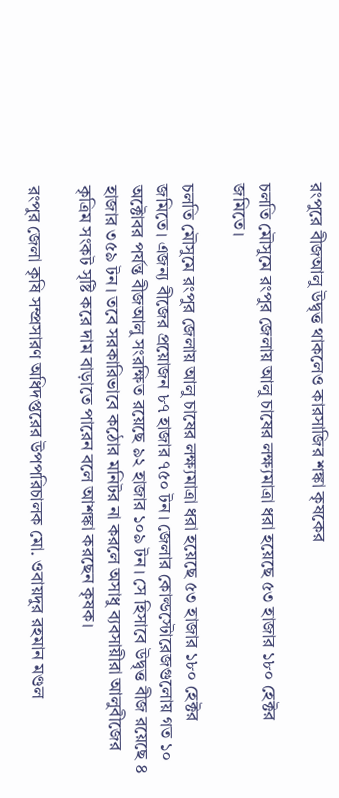রংপুরে বীজআলু উদ্বৃত্ত থাকলেও কারসাজির শঙ্কা কৃষকের

চলতি মৌসুমে রংপুর জেলায় আলু চাষের লক্ষ্যমাত্রা ধরা হয়েছে ৫৩ হাজার ১৮০ হেক্টর জমিতে।

চলতি মৌসুমে রংপুর জেলায় আলু চাষের লক্ষ্যমাত্রা ধরা হয়েছে ৫৩ হাজার ১৮০ হেক্টর জমিতে। এজন্য বীজের প্রয়োজন ৮৭ হাজার ৭৫০ টন। জেলার কোল্ডস্টোরেজগুলোয় গত ১০ অক্টোবর পর্যন্ত বীজআলু সংরক্ষিত রয়েছে ৯২ হাজার ১০৯ টন। সে হিসাবে উদ্বৃত্ত বীজ রয়েছে ৪ হাজার ৩৫৯ টন। তবে সরকারিভাবে কঠোর মনিটর না করলে অসাধু ব্যবসায়ীরা আলুবীজের কৃত্রিম সংকট সৃষ্টি করে দাম বাড়াতে পারেন বলে আশঙ্কা করছেন কৃষক।

রংপুর জেলা কৃষি সম্প্রসারণ অধিদপ্তরের উপপরিচালক মো. ওবায়দুর রহমান মণ্ডল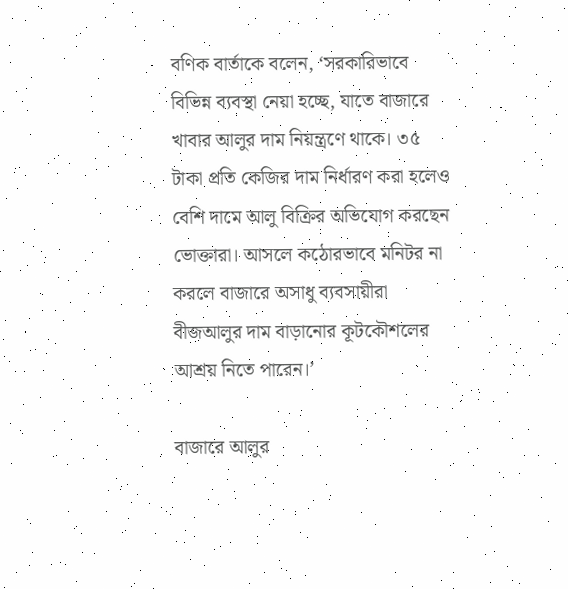বণিক বার্তাকে বলেন, ‘সরকারিভাবে বিভিন্ন ব্যবস্থা নেয়া হচ্ছে, যাতে বাজারে খাবার আলুর দাম নিয়ন্ত্রণে থাকে। ৩৫ টাকা প্রতি কেজির দাম নির্ধারণ করা হলেও বেশি দামে আলু বিক্রির অভিযোগ করছেন ভোক্তারা। আসলে কঠোরভাবে মনিটর না করলে বাজারে অসাধু ব্যবসায়ীরা বীজআলুর দাম বাড়ানোর কূটকৌশলের আশ্রয় নিতে পারেন।’

বাজারে আলুর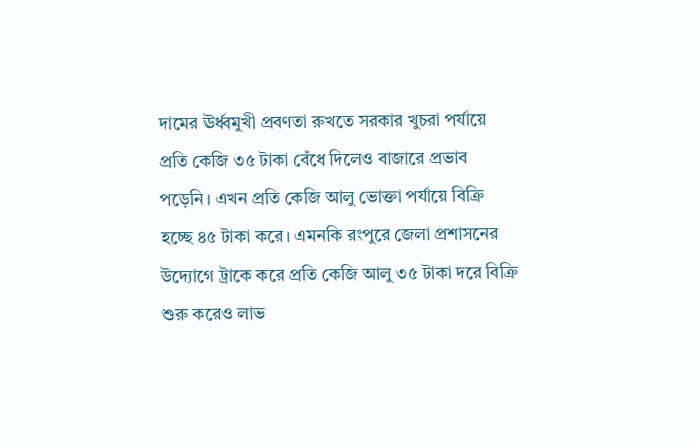দামের ঊর্ধ্বমুখী প্রবণতা রুখতে সরকার খুচরা পর্যায়ে প্রতি কেজি ৩৫ টাকা বেঁধে দিলেও বাজারে প্রভাব পড়েনি। এখন প্রতি কেজি আলু ভোক্তা পর্যায়ে বিক্রি হচ্ছে ৪৫ টাকা করে। এমনকি রংপুরে জেলা প্রশাসনের উদ্যোগে ট্রাকে করে প্রতি কেজি আলু ৩৫ টাকা দরে বিক্রি শুরু করেও লাভ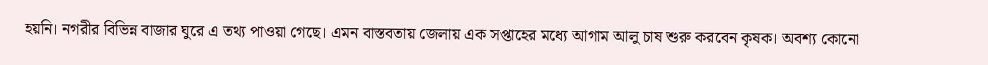হয়নি। নগরীর বিভিন্ন বাজার ঘুরে এ তথ্য পাওয়া গেছে। এমন বাস্তবতায় জেলায় এক সপ্তাহের মধ্যে আগাম আলু চাষ শুরু করবেন কৃষক। অবশ্য কোনো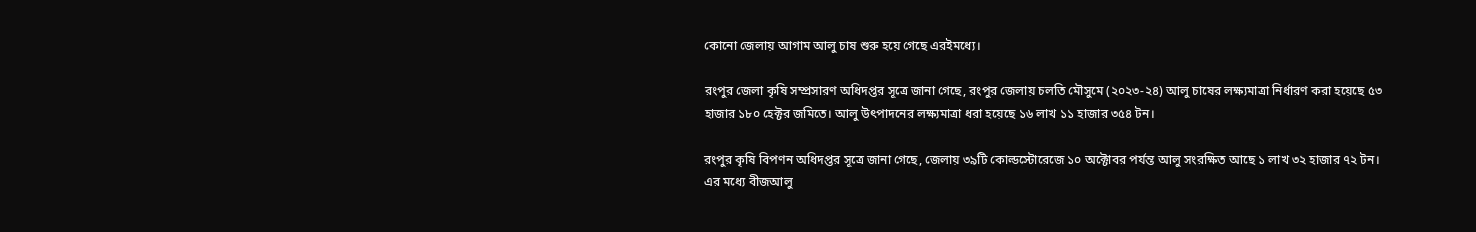কোনো জেলায় আগাম আলু চাষ শুরু হয়ে গেছে এরইমধ্যে।

রংপুর জেলা কৃষি সম্প্রসারণ অধিদপ্তর সূত্রে জানা গেছে, রংপুর জেলায় চলতি মৌসুমে (২০২৩-২৪) আলু চাষের লক্ষ্যমাত্রা নির্ধারণ করা হয়েছে ৫৩ হাজার ১৮০ হেক্টর জমিতে। আলু উৎপাদনের লক্ষ্যমাত্রা ধরা হয়েছে ১৬ লাখ ১১ হাজার ৩৫৪ টন।

রংপুর কৃষি বিপণন অধিদপ্তর সূত্রে জানা গেছে, জেলায় ৩৯টি কোল্ডস্টোরেজে ১০ অক্টোবর পর্যন্ত আলু সংরক্ষিত আছে ১ লাখ ৩২ হাজার ৭২ টন। এর মধ্যে বীজআলু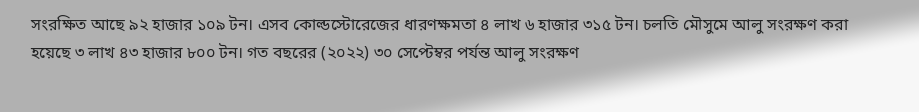সংরক্ষিত আছে ৯২ হাজার ১০৯ টন। এসব কোল্ডস্টোরেজের ধারণক্ষমতা ৪ লাখ ৬ হাজার ৩১৫ টন। চলতি মৌসুমে আলু সংরক্ষণ করা হয়েছে ৩ লাখ ৪৩ হাজার ৮০০ টন। গত বছরের (২০২২) ৩০ সেপ্টেম্বর পর্যন্ত আলু সংরক্ষণ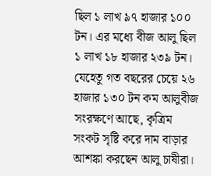ছিল ১ লাখ ৯৭ হাজার ১০০ টন। এর মধ্যে বীজ আলু ছিল ১ লাখ ১৮ হাজার ২৩৯ টন। যেহেতু গত বছরের চেয়ে ২৬ হাজার ১৩০ টন কম আলুবীজ সংরক্ষণে আছে, কৃত্রিম সংকট সৃষ্টি করে দাম বাড়ার আশঙ্কা করছেন আলু চাষীরা।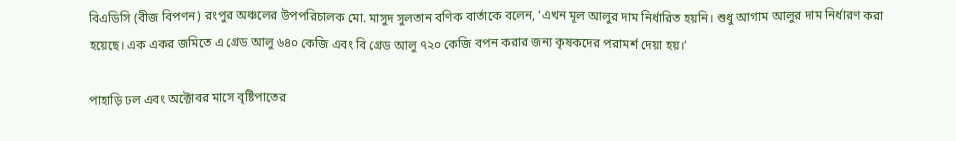বিএডিসি (বীজ বিপণন) রংপুর অঞ্চলের উপপরিচালক মো. মাসুদ সুলতান বণিক বার্তাকে বলেন, ‘এখন মূল আলুর দাম নির্ধারিত হয়নি। শুধু আগাম আলুর দাম নির্ধারণ করা হয়েছে। এক একর জমিতে এ গ্রেড আলু ৬৪০ কেজি এবং বি গ্রেড আলু ৭২০ কেজি বপন করার জন্য কৃষকদের পরামর্শ দেয়া হয়।’

পাহাড়ি ঢল এবং অক্টোবর মাসে বৃষ্টিপাতের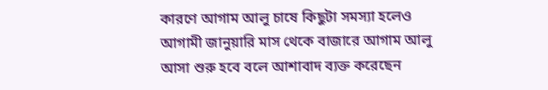কারণে আগাম আলু চাষে কিছুটা সমস্যা হলেও আগামী জানুয়ারি মাস থেকে বাজারে আগাম আলু আসা শুরু হবে বলে আশাবাদ ব্যক্ত করেছেন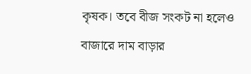কৃষক। তবে বীজ সংকট না হলেও বাজারে দাম বাড়ার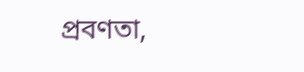প্রবণতা,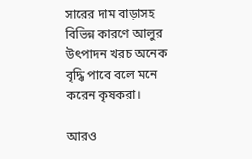সারের দাম বাড়াসহ বিভিন্ন কারণে আলুর উৎপাদন খরচ অনেক বৃদ্ধি পাবে বলে মনে করেন কৃষকরা।

আরও